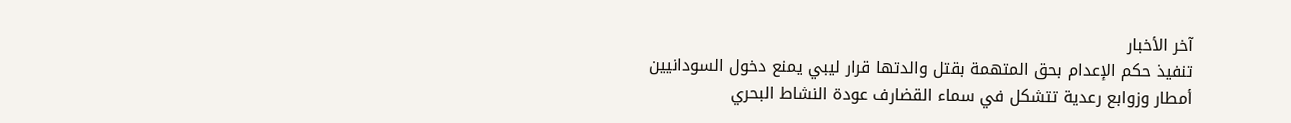آخر الأخبار
تنفيذ حكم الإعدام بحق المتهمة بقتل والدتها قرار ليبي يمنع دخول السودانيين أمطار وزوابع رعدية تتشكل في سماء القضارف عودة النشاط البحري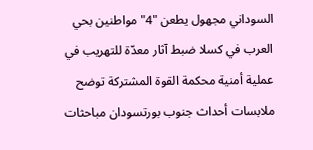السوداني مجهول يطعن "4" مواطنين بحي العرب في كسلا ضبط آثار معدّة للتهريب في عملية أمنية محكمة القوة المشتركة توضح ملابسات أحداث جنوب بورتسودان مباحثات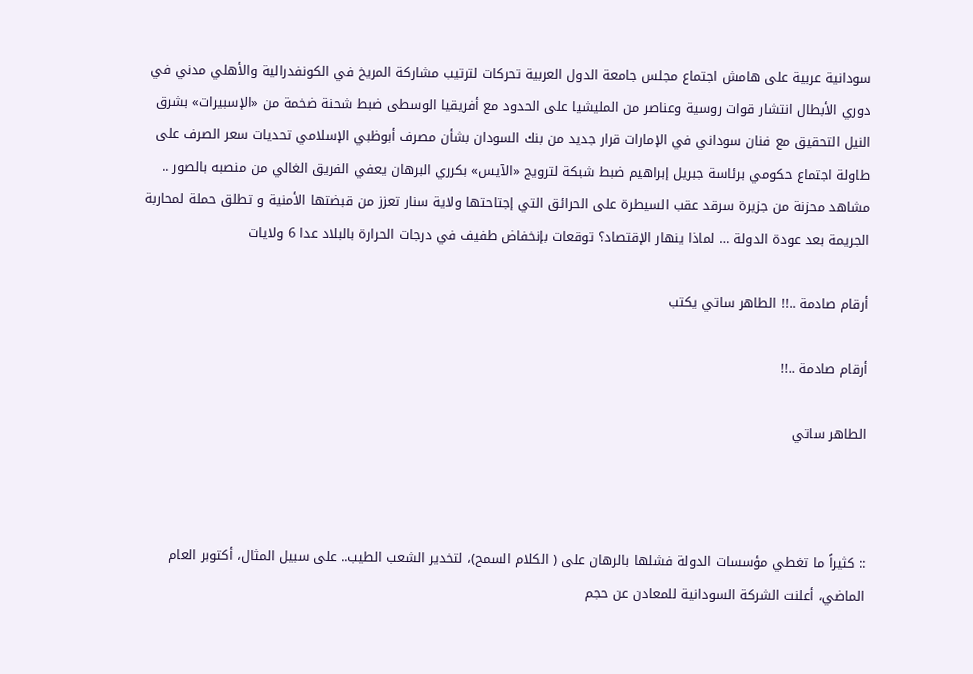سودانية عربية على هامش اجتماع مجلس جامعة الدول العربية تحركات لترتيب مشاركة المريخ في الكونفدرالية والأهلي مدني في دوري الأبطال انتشار قوات روسية وعناصر من المليشيا على الحدود مع أفريقيا الوسطى ضبط شحنة ضخمة من «الإسبيرات» بشرق النيل التحقيق مع فنان سوداني في الإمارات قرار جديد من بنك السودان بشأن مصرف أبوظبي الإسلامي تحديات سعر الصرف على طاولة اجتماع حكومي برئاسة جبريل إبراهيم ضبط شبكة لترويج «الآيس» بكرري البرهان يعفي الفريق الغالي من منصبه بالصور .. مشاهد محزنة من جزيرة سرقد عقب السيطرة على الحرائق التي إجتاحتها ولاية سنار تعزز من قبضتها الأمنية و تطلق حملة لمحاربة الجريمة بعد عودة الدولة … لماذا ينهار الإقتصاد؟ توقعات بإنخفاض طفيف في درجات الحرارة بالبلاد عدا 6 ولايات

أرقام صادمة ..!! الطاهر ساتي يكتب

أرقام صادمة ..!!

الطاهر ساتي



:: كثيراً ما تغطي مؤسسات الدولة فشلها بالرهان على ( الكلام السمح)، لتخدير الشعب الطيب.. على سبيل المثال، أكتوبر العام الماضي، أعلنت الشركة السودانية للمعادن عن حجم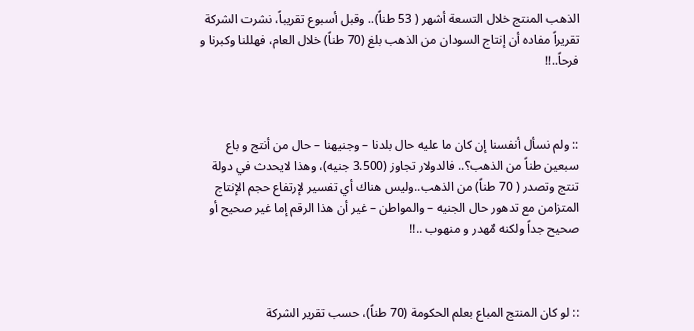الذهب المنتج خلال التسعة أشهر ( 53 طناً).. وقبل أسبوع تقريباً، نشرت الشركة تقريراً مفاده أن إنتاج السودان من الذهب بلغ (70 طناً) خلال العام، فهللنا وكبرنا و فرحاً..!!



:: ولم نسأل أنفسنا إن كان ما عليه حال بلدنا – وجنيهنا – حال من أنتج و باع سبعين طناً من الذهب؟.. فالدولار تجاوز (3.500 جنيه)، وهذا لايحدث في دولة تنتج وتصدر ( 70 طناً) من الذهب..وليس هناك أي تفسير لإرتفاع حجم الإنتاج المتزامن مع تدهور حال الجنيه – والمواطن – غير أن هذا الرقم إما غير صحيح أو صحيح جداً ولكنه مٌهدر و منهوب ..!!



:: لو كان المنتج المباع بعلم الحكومة (70 طناً)، حسب تقرير الشركة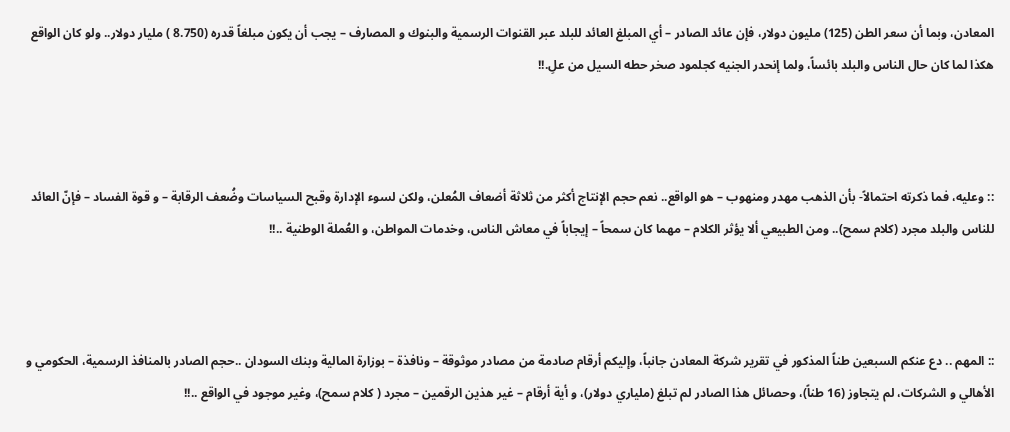المعادن، وبما أن سعر الطن (125) مليون دولار، فإن عائد الصادر – أي المبلغ العائد للبلد عبر القنوات الرسمية والبنوك و المصارف – يجب أن يكون مبلغاً قدره (8.750 ) مليار دولار.. ولو كان الواقع هكذا لما كان حال الناس والبلد بائساً، ولما إنحدر الجنيه كجلمود صخر حطه السيل من علِ.!!



:: وعليه، فما ذكرته احتمالاً- بأن الذهب مهدر ومنهوب – هو الواقع.. نعم حجم الإنتاج أكثر من ثلاثة أضعاف المُعلن، ولكن لسوء الإدارة وقبح السياسات وضُعف الرقابة – و قوة الفساد – فإنّ العائد للناس والبلد مجرد (كلام سمح).. ومن الطبيعي ألا يؤثر الكلام – مهما كان سمحاً – إيجاباً في معاش الناس، وخدمات المواطن، و العُملة الوطنية ..!!



:: المهم .. دع عنكم السبعين طناً المذكور في تقرير شركة المعادن جانباً، وإليكم أرقام صادمة من مصادر موثوقة – ونافذة – بوزارة المالية وبنك السودان ..حجم الصادر بالمنافذ الرسمية، الحكومي و الأهالي و الشركات، لم يتجاوز (16 طناً)، وحصائل هذا الصادر لم تبلغ (ملياري دولار)، و أية أرقام – غير هذين الرقمين – مجرد ( كلام سمح)، وغير موجود في الواقع ..!!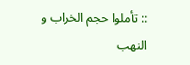:: تأملوا حجم الخراب و النهب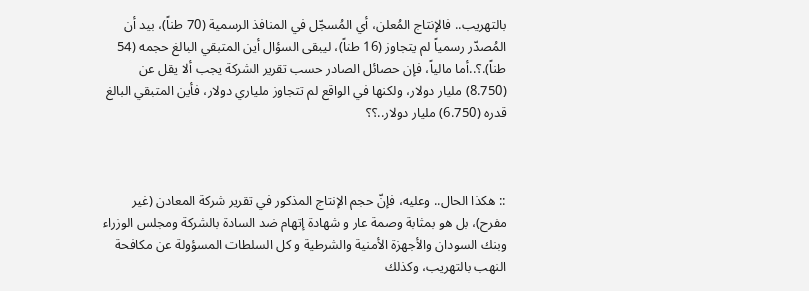بالتهريب.. فالإنتاج المُعلن، أي المُسجّل في المنافذ الرسمية (70 طناً)، بيد أن المُصدّر رسمياً لم يتجاوز (16 طناً)، ليبقى السؤال أين المتبقي البالغ حجمه (54 طناً).؟..أما مالياً، فإن حصائل الصادر حسب تقرير الشركة يجب ألا يقل عن (8.750) مليار دولار، ولكنها في الواقع لم تتجاوز ملياري دولار، فأين المتبقي البالغ قدره (6.750) مليار دولار..؟؟



:: هكذا الحال.. وعليه، فإنّ حجم الإنتاج المذكور في تقرير شركة المعادن (غير مفرح)، بل هو بمثابة وصمة عار و شهادة إتهام ضد السادة بالشركة ومجلس الوزراء وبنك السودان والأجهزة الأمنية والشرطية و كل السلطات المسؤولة عن مكافحة النهب بالتهريب، وكذلك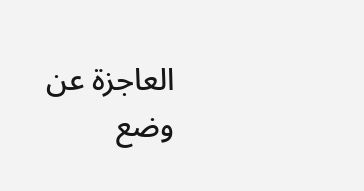العاجزة عن وضع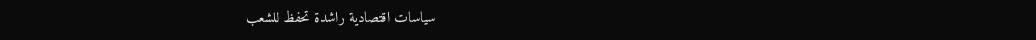سياسات اقتصادية راشدة تحفظ للشعب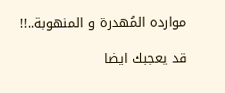موارده المُهدرة و المنهوبة..!!

قد يعجبك ايضا